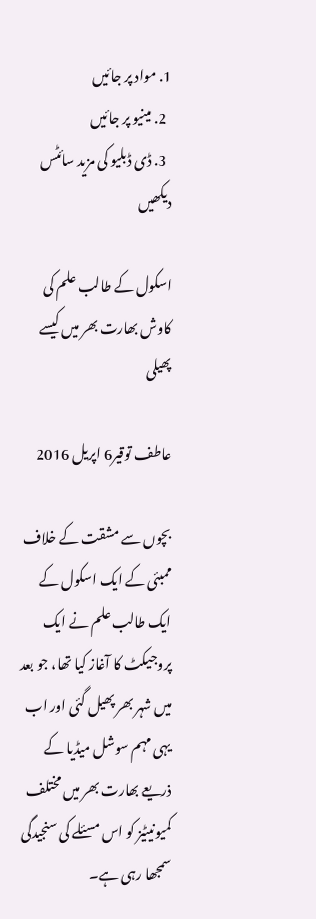1. مواد پر جائیں
  2. مینیو پر جائیں
  3. ڈی ڈبلیو کی مزید سائٹس دیکھیں

اسکول کے طالب علم کی کاوش بھارت بھر میں کیسے پھیلی

عاطف توقیر6 اپریل 2016

بچوں سے مشقت کے خلاف ممبئی کے ایک اسکول کے ایک طالب علم نے ایک پروجیکٹ کا آغاز کیا تھا، جو بعد میں شہر بھر پھیل گئی اور اب یہی مہم سوشل میڈیا کے ذریعے بھارت بھر میں مختلف کمیونیٹیز کو اس مسئلے کی سنجیدگی سمجھا رہی ہے۔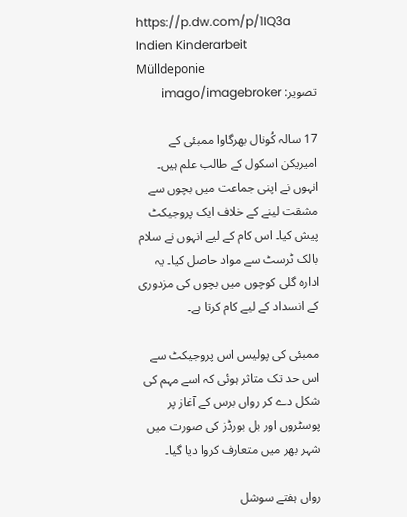https://p.dw.com/p/1IQ3a
Indien Kinderarbeit Mülldeponie
تصویر: imago/imagebroker

17 سالہ کُونال بھرگاوا ممبئی کے امیریکن اسکول کے طالب علم ہیں۔ انہوں نے اپنی جماعت میں بچوں سے مشقت لینے کے خلاف ایک پروجیکٹ پیش کیا۔ اس کام کے لیے انہوں نے سلام بالک ٹرسٹ سے مواد حاصل کیا۔ یہ ادارہ گلی کوچوں میں بچوں کی مزدوری کے انسداد کے لیے کام کرتا ہے۔

ممبئی کی پولیس اس پروجیکٹ سے اس حد تک متاثر ہوئی کہ اسے مہم کی شکل دے کر رواں برس کے آغاز پر پوسٹروں اور بل بورڈز کی صورت میں شہر بھر میں متعارف کروا دیا گیا۔

رواں ہفتے سوشل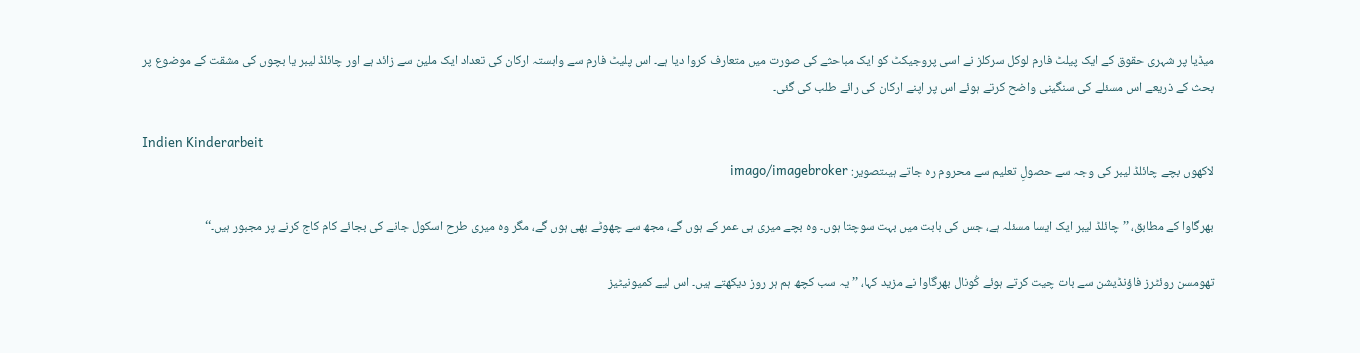میڈیا پر شہری حقوق کے ایک پیلٹ فارم لوکل سرکلز نے اسی پروجیکٹ کو ایک مباحثے کی صورت میں متعارف کروا دیا ہے۔ اس پلیٹ فارم سے وابستہ ارکان کی تعداد ایک ملین سے زائد ہے اور چائلڈ لیبر یا بچوں کی مشقت کے موضوع پر بحث کے ذریعے اس مسئلے کی سنگینی واضح کرتے ہوئے اس پر اپنے ارکان کی رائے طلب کی گئی۔

Indien Kinderarbeit
لاکھوں بچے چائلڈ لیبر کی وجہ سے حصولِ تعلیم سے محروم رہ جاتے ہیںتصویر: imago/imagebroker

بھرگاوا کے مطابق، ’’چائلڈ لیبر ایک ایسا مسئلہ ہے، جس کی بابت میں بہت سوچتا ہوں۔ وہ بچے میری ہی عمر کے ہوں گے، مجھ سے چھوٹے بھی ہوں گے، مگر وہ میری طرح اسکول جانے کی بجائے کام کاج کرنے پر مجبور ہیں۔‘‘

تھومسن روئٹرز فاؤنڈیشن سے بات چیت کرتے ہوئے کُونال بھرگاوا نے مزید کہا، ’’یہ سب کچھ ہم ہر روز دیکھتے ہیں۔ اس لیے کمیونیٹیز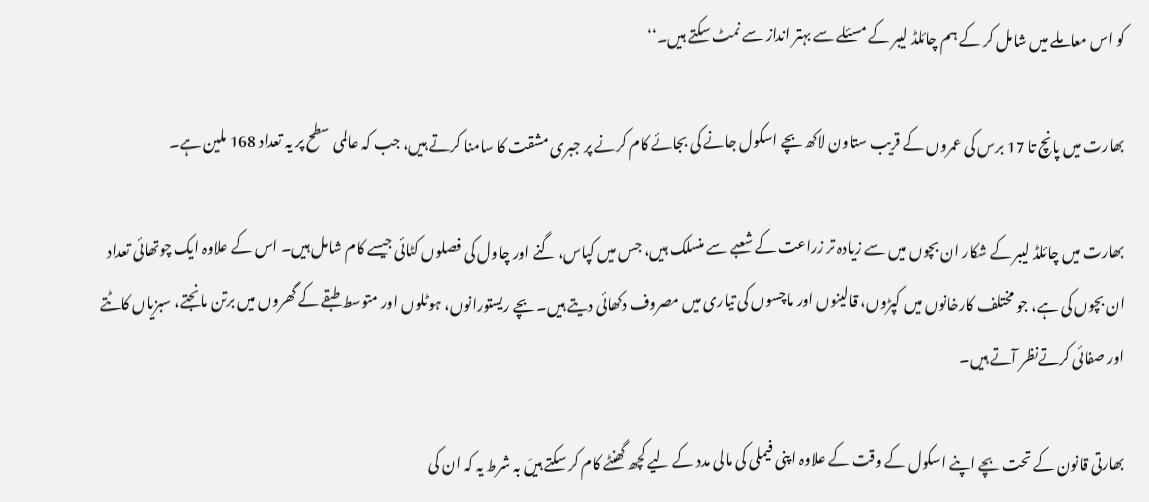کو اس معاملے میں شامل کر کے ہم چائلڈ لیبر کے مسئلے سے بہتر انداز سے نمٹ سکتے ہیں۔‘‘

بھارت میں پانچ تا 17 برس کی عمروں کے قریب ستاون لاکھ بچے اسکول جانے کی بجائے کام کرنے پر جبری مشقت کا سامنا کرتے ہیں، جب کہ عالمی سطح پر یہ تعداد 168 ملین ہے۔

بھارت میں چائلڈ لیبر کے شکار ان بچوں میں سے زیادہ تر زراعت کے شعبے سے منسلک ہیں، جس میں کپاس، گنے اور چاول کی فصلوں کٹائی جیسے کام شامل ہیں۔ اس کے علاوہ ایک چوتھائی تعداد ان بچوں کی ہے، جو مختلف کارخانوں میں کپڑوں، قالینوں اور ماچسوں کی تیاری میں مصروف دکھائی دیتے ہیں۔ بچے ریستورانوں، ہوٹلوں اور متوسط طبقے کے گھروں میں برتن مانجتے، سبزیاں کاٹتے اور صفائی کرتےنظر آتے ہیں۔

بھارتی قانون کے تحت بچے اپنے اسکول کے وقت کے علاوہ اپنی فیملی کی مالی مدد کے لیے کچھ گھنٹے کام کر سکتے ہیںَ بہ شرط یہ کہ ان کی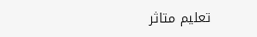تعلیم متاثر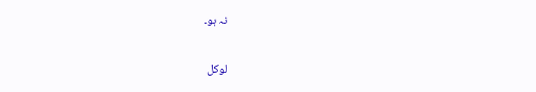نہ ہو۔

لوکل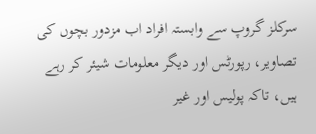سرکلز گروپ سے وابستہ افراد اب مزدور بچوں کی تصاویر، رپورٹس اور دیگر معلومات شیئر کر رہے ہیں، تاکہ پولیس اور غیر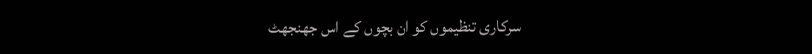سرکاری تنظیموں کو ان بچوں کے اس جھنجھٹ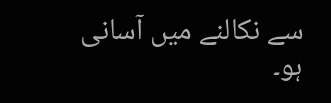سے نکالنے میں آسانی ہو۔